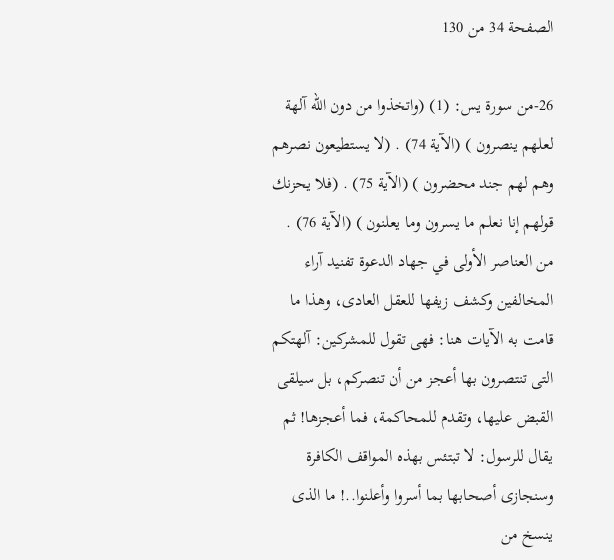الصفحة 34 من 130

26-من سورة يس: (1) (واتخذوا من دون الله آلهة لعلهم ينصرون ) (الآية 74) . (لا يستطيعون نصرهم وهم لهم جند محضرون ) (الآية 75) . (فلا يحزنك قولهم إنا نعلم ما يسرون وما يعلنون ) (الآية 76) . من العناصر الأولى في جهاد الدعوة تفنيد آراء المخالفين وكشف زيفها للعقل العادى، وهذا ما قامت به الآيات هنا: فهى تقول للمشركين: آلهتكم التى تنتصرون بها أعجز من أن تنصركم، بل سيلقى القبض عليها، وتقدم للمحاكمة، فما أعجزها! ثم يقال للرسول: لا تبتئس بهذه المواقف الكافرة وسنجازى أصحابها بما أسروا وأعلنوا..! ما الذى ينسخ من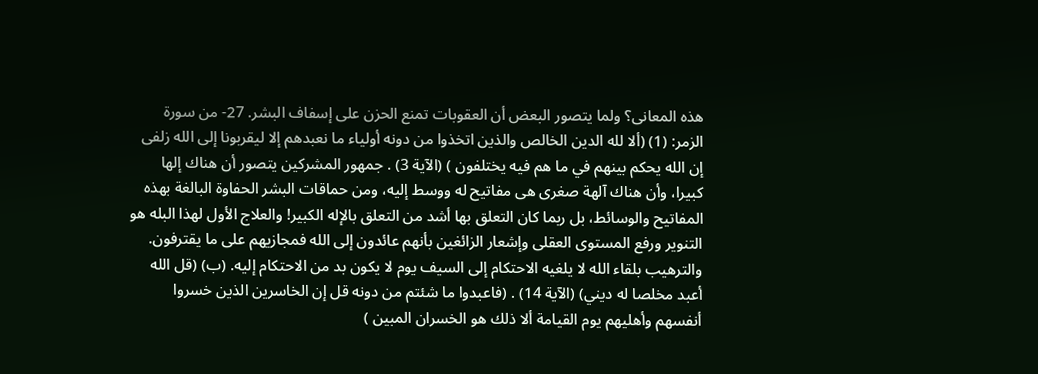هذه المعانى؟ ولما يتصور البعض أن العقوبات تمنع الحزن على إسفاف البشر. 27- من سورة الزمر: (1) (ألا لله الدين الخالص والذين اتخذوا من دونه أولياء ما نعبدهم إلا ليقربونا إلى الله زلفى إن الله يحكم بينهم في ما هم فيه يختلفون ) (الآية 3) . جمهور المشركين يتصور أن هناك إلها كبيرا، وأن هناك آلهة صغرى هى مفاتيح له ووسط إليه، ومن حماقات البشر الحفاوة البالغة بهذه المفاتيح والوسائط، بل ربما كان التعلق بها أشد من التعلق بالإله الكبير! والعلاج الأول لهذا البله هو التنوير ورفع المستوى العقلى وإشعار الزائغين بأنهم عائدون إلى الله فمجازيهم على ما يقترفون. والترهيب بلقاء الله لا يلغيه الاحتكام إلى السيف يوم لا يكون بد من الاحتكام إليه. (ب) (قل الله أعبد مخلصا له ديني) (الآية 14) . (فاعبدوا ما شئتم من دونه قل إن الخاسرين الذين خسروا أنفسهم وأهليهم يوم القيامة ألا ذلك هو الخسران المبين )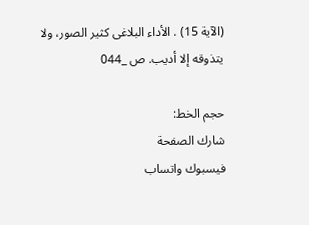(الآية 15) . الأداء البلاغى كثير الصور، ولا يتذوقه إلا أديب. ص _044

حجم الخط:
شارك الصفحة
فيسبوك واتساب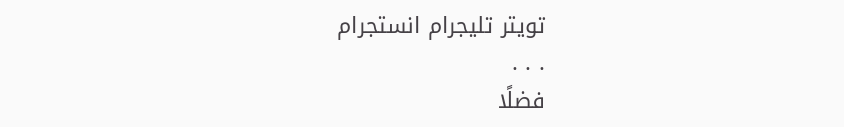تويتر تليجرام انستجرام
. . .
فضلًا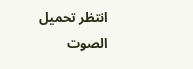انتظر تحميل الصوت